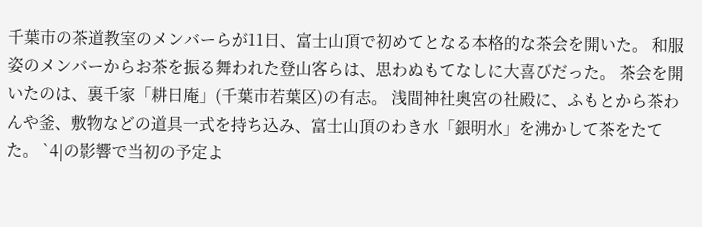千葉市の茶道教室のメンバーらが11日、富士山頂で初めてとなる本格的な茶会を開いた。 和服姿のメンバーからお茶を振る舞われた登山客らは、思わぬもてなしに大喜びだった。 茶会を開いたのは、裏千家「耕日庵」(千葉市若葉区)の有志。 浅間神社奥宮の社殿に、ふもとから茶わんや釜、敷物などの道具一式を持ち込み、富士山頂のわき水「銀明水」を沸かして茶をたてた。 `4|の影響で当初の予定よ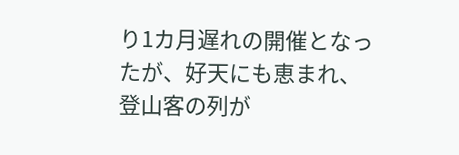り1カ月遅れの開催となったが、好天にも恵まれ、登山客の列が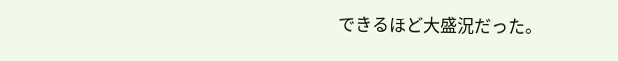できるほど大盛況だった。